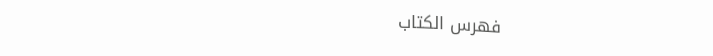فهرس الكتاب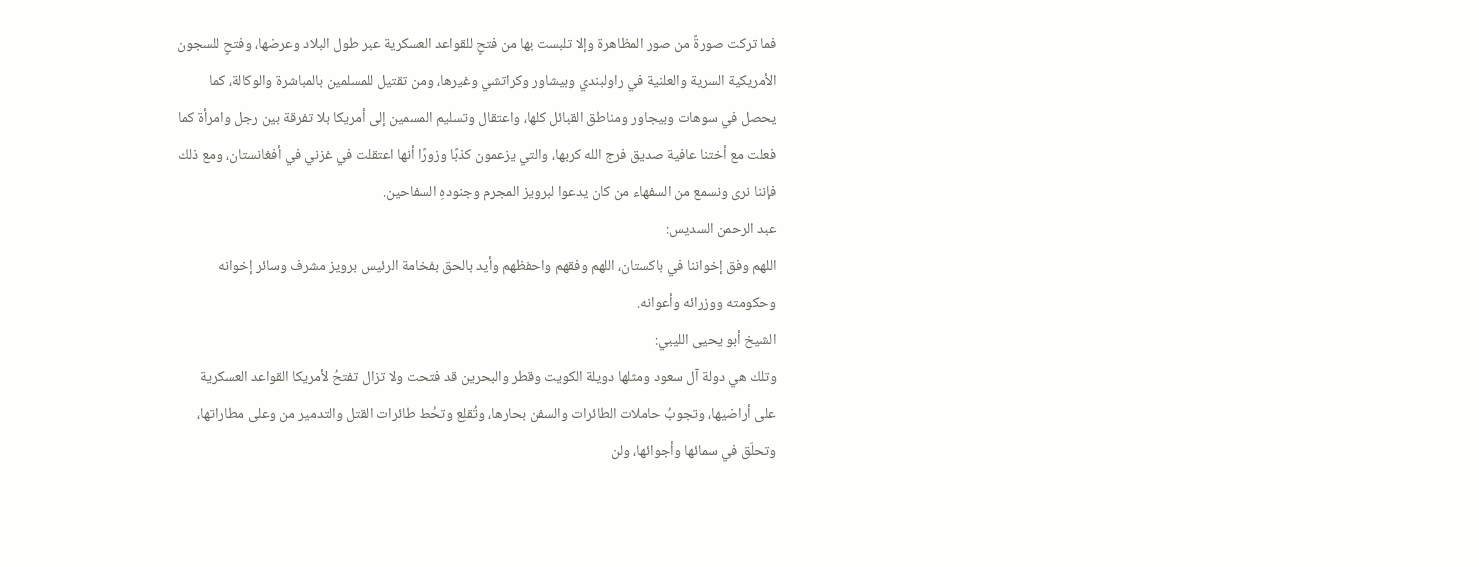فما تركت صورةً من صور المظاهرة وإلا تلبست بها من فتحٍ للقواعد العسكرية عبر طول البلاد وعرضها، وفتحٍ للسجون الأمريكية السرية والعلنية في راولبندي وبيشاور وكراتشي وغيرها، ومن تقتيل للمسلمين بالمباشرة والوكالة، كما يحصل في سوهات وبيجاور ومناطق القبائل كلها، واعتقال وتسليم المسمين إلى أمريكا بلا تفرقة بين رجل وامرأة كما فعلت مع أختنا عافية صديق فرج الله كربها، والتي يزعمون كذبًا وزورًا أنها اعتقلت في غزني في أفغانستان، ومع ذلك فإننا نرى ونسمع من السفهاء من كان يدعوا لبرويز المجرم وجنودهِ السفاحين.
عبد الرحمن السديس:
اللهم وفق إخواننا في باكستان، اللهم وفقهم واحفظهم وأيد بالحق بفخامة الرئيس برويز مشرف وسائر إخوانه وحكومته ووزرائه وأعوانه.
الشيخ أبو يحيى الليبي:
وتلك هي دولة آل سعود ومثلها دويلة الكويت وقطر والبحرين قد فتحت ولا تزال تفتحُ لأمريكا القواعد العسكرية على أراضيها، وتجوبُ حاملات الطائرات والسفن بحارها، وتُقلِع وتحُط طائرات القتل والتدمير من وعلى مطاراتها، وتحلّق في سمائها وأجوائها، ولن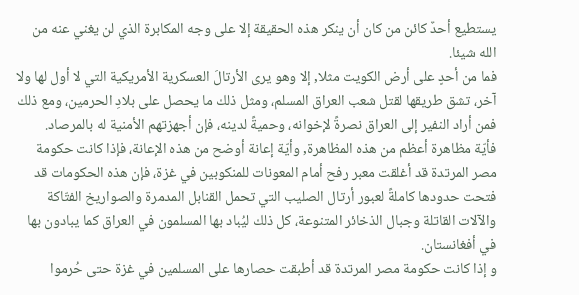يستطيع أحدٌ كائن من كان أن ينكر هذه الحقيقة إلا على وجه المكابرة الذي لن يغني عنه من الله شيئا.
فما من أحدٍ على أرض الكويت مثلا, إلا وهو يرى الأرتالَ العسكرية الأمريكية التي لا أول لها ولا آخر، تشق طريقها لقتل شعب العراق المسلم، ومثل ذلك ما يحصل على بلادِ الحرمين، ومع ذلك فمن أراد النفير إلى العراق نصرةً لإخوانه، وحميةً لدينه، فإن أجهزتهم الأمنية له بالمرصاد.
فأيّة مظاهرة أعظم من هذه المظاهرة, وأيّة إعانة أوضح من هذه الإعانة، فإذا كانت حكومة مصر المرتدة قد أغلقت معبر رفح أمام المعونات للمنكوبين في غزة، فإن هذه الحكومات قد فتحت حدودها كاملةً لعبور أرتال الصليب التي تحمل القنابل المدمرة والصواريخ الفتّاكة والآلات القاتلة وجبال الذخائر المتنوعة، كل ذلك ليُباد بها المسلمون في العراق كما يبادون بها في أفغانستان.
و إذا كانت حكومة مصر المرتدة قد أطبقت حصارها على المسلمين في غزة حتى حُرموا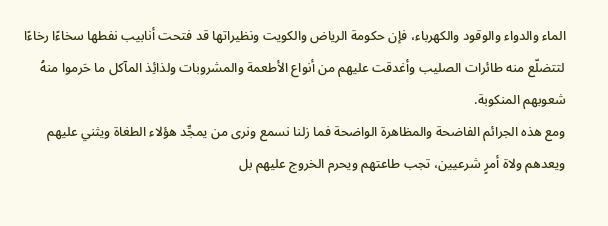الماء والدواء والوقود والكهرباء، فإن حكومة الرياض والكويت ونظيراتها قد فتحت أنابيب نفطها سخاءًا رخاءًا لتتضلّع منه طائرات الصليب وأغدقت عليهم من أنواع الأطعمة والمشروبات ولذائِذ المآكل ما حَرموا منهُ شعوبهم المنكوبة.
ومع هذه الجرائم الفاضحة والمظاهرة الواضحة فما زلنا نسمع ونرى من يمجِّد هؤلاء الطغاة ويثني عليهم ويعدهم ولاة أمرٍ شرعيين، تجب طاعتهم ويحرم الخروج عليهم بل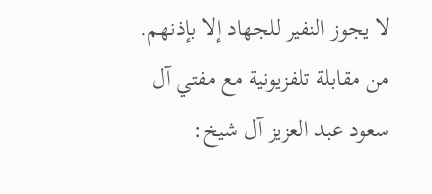لا يجوز النفير للجهاد إلا بإذنهم.
من مقابلة تلفزيونية مع مفتي آل سعود عبد العزيز آل شيخ: